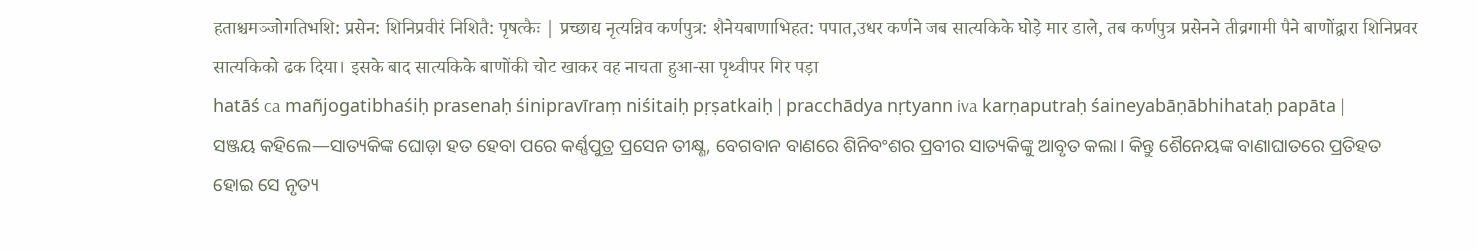हताश्चमञ्जोगतिभशि: प्रसेन: शिनिप्रवीरं निशितै: पृषत्कैः | प्रच्छाद्य नृत्यन्निव कर्णपुत्र: शैनेयबाणाभिहत: पपात,उधर कर्णने जब सात्यकिके घोड़े मार डाले, तब कर्णपुत्र प्रसेनने तीव्रगामी पैने बाणोंद्वारा शिनिप्रवर सात्यकिको ढक दिया। इसके बाद सात्यकिके बाणोंकी चोट खाकर वह नाचता हुआ-सा पृथ्वीपर गिर पड़ा
hatāś ca mañjogatibhaśiḥ prasenaḥ śinipravīraṃ niśitaiḥ pṛṣatkaiḥ | pracchādya nṛtyann iva karṇaputraḥ śaineyabāṇābhihataḥ papāta |
ସଞ୍ଜୟ କହିଲେ—ସାତ୍ୟକିଙ୍କ ଘୋଡ଼ା ହତ ହେବା ପରେ କର୍ଣ୍ଣପୁତ୍ର ପ୍ରସେନ ତୀକ୍ଷ୍ଣ, ବେଗବାନ ବାଣରେ ଶିନିବଂଶର ପ୍ରବୀର ସାତ୍ୟକିଙ୍କୁ ଆବୃତ କଲା। କିନ୍ତୁ ଶୈନେୟଙ୍କ ବାଣାଘାତରେ ପ୍ରତିହତ ହୋଇ ସେ ନୃତ୍ୟ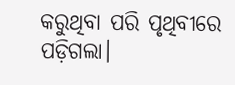କରୁଥିବା ପରି ପୃଥିବୀରେ ପଡ଼ିଗଲା।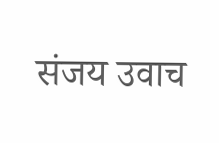संजय उवाच